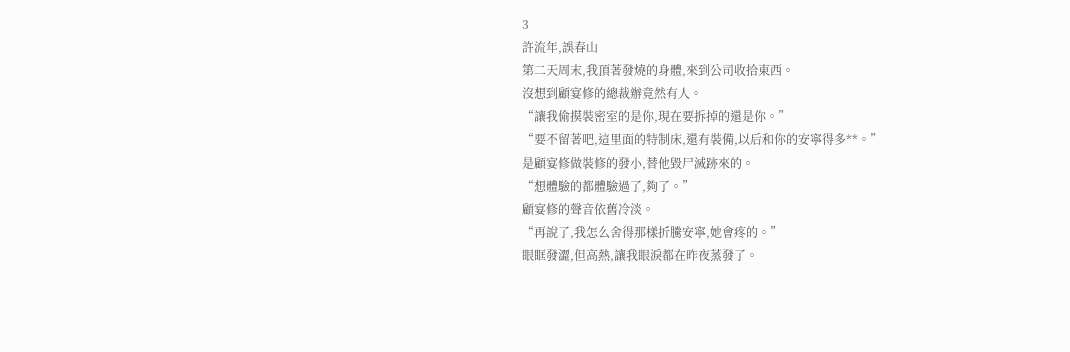3
許流年,誤春山
第二天周末,我頂著發燒的身體,來到公司收拾東西。
沒想到顧宴修的總裁辦竟然有人。
“讓我偷摸裝密室的是你,現在要拆掉的還是你。”
“要不留著吧,這里面的特制床,還有裝備,以后和你的安寧得多**。”
是顧宴修做裝修的發小,替他毀尸滅跡來的。
“想體驗的都體驗過了,夠了。”
顧宴修的聲音依舊冷淡。
“再說了,我怎么舍得那樣折騰安寧,她會疼的。”
眼眶發澀,但高熱,讓我眼淚都在昨夜蒸發了。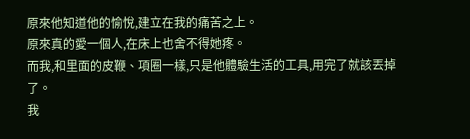原來他知道他的愉悅,建立在我的痛苦之上。
原來真的愛一個人,在床上也舍不得她疼。
而我,和里面的皮鞭、項圈一樣,只是他體驗生活的工具,用完了就該丟掉了。
我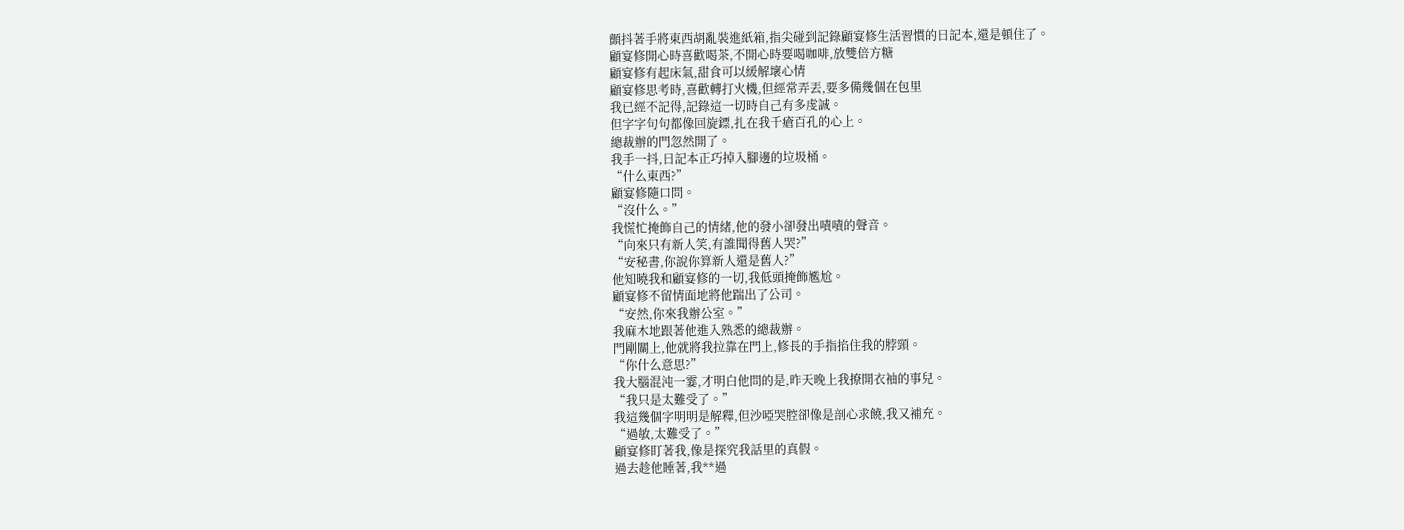顫抖著手將東西胡亂裝進紙箱,指尖碰到記錄顧宴修生活習慣的日記本,還是頓住了。
顧宴修開心時喜歡喝茶,不開心時要喝咖啡,放雙倍方糖
顧宴修有起床氣,甜食可以緩解壞心情
顧宴修思考時,喜歡轉打火機,但經常弄丟,要多備幾個在包里
我已經不記得,記錄這一切時自己有多虔誠。
但字字句句都像回旋鏢,扎在我千瘡百孔的心上。
總裁辦的門忽然開了。
我手一抖,日記本正巧掉入腳邊的垃圾桶。
“什么東西?”
顧宴修隨口問。
“沒什么。”
我慌忙掩飾自己的情緒,他的發小卻發出嘖嘖的聲音。
“向來只有新人笑,有誰聞得舊人哭?”
“安秘書,你說你算新人還是舊人?”
他知曉我和顧宴修的一切,我低頭掩飾尷尬。
顧宴修不留情面地將他踹出了公司。
“安然,你來我辦公室。”
我麻木地跟著他進入熟悉的總裁辦。
門剛關上,他就將我拉靠在門上,修長的手指掐住我的脖頸。
“你什么意思?”
我大腦混沌一霎,才明白他問的是,昨天晚上我撩開衣袖的事兒。
“我只是太難受了。”
我這幾個字明明是解釋,但沙啞哭腔卻像是剖心求饒,我又補充。
“過敏,太難受了。”
顧宴修盯著我,像是探究我話里的真假。
過去趁他睡著,我**過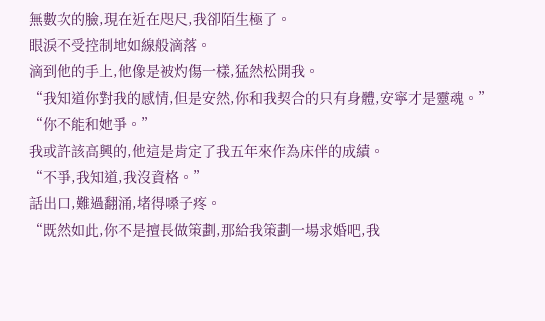無數次的臉,現在近在咫尺,我卻陌生極了。
眼淚不受控制地如線般滴落。
滴到他的手上,他像是被灼傷一樣,猛然松開我。
“我知道你對我的感情,但是安然,你和我契合的只有身體,安寧才是靈魂。”
“你不能和她爭。”
我或許該高興的,他這是肯定了我五年來作為床伴的成績。
“不爭,我知道,我沒資格。”
話出口,難過翻涌,堵得嗓子疼。
“既然如此,你不是擅長做策劃,那給我策劃一場求婚吧,我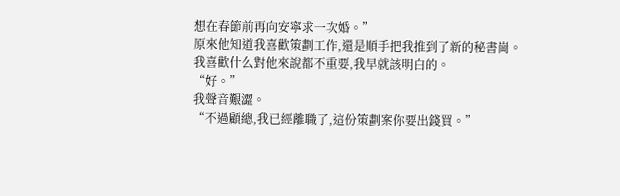想在春節前再向安寧求一次婚。”
原來他知道我喜歡策劃工作,還是順手把我推到了新的秘書崗。
我喜歡什么對他來說都不重要,我早就該明白的。
“好。”
我聲音艱澀。
“不過顧總,我已經離職了,這份策劃案你要出錢買。”